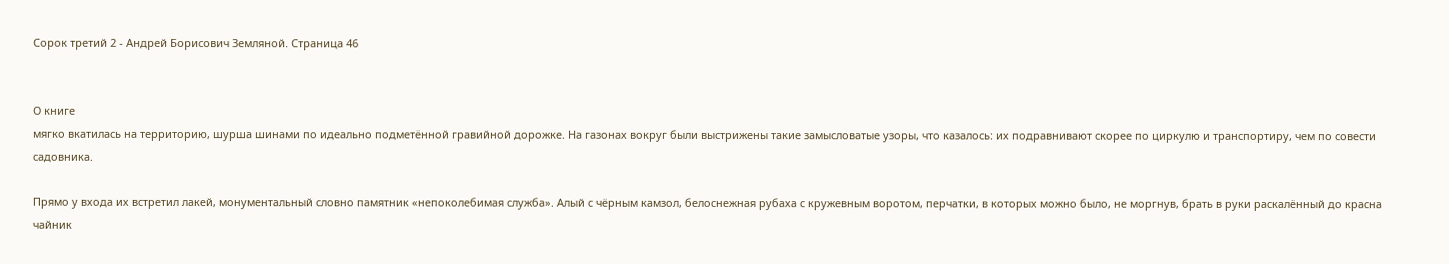Сорок третий 2 - Андрей Борисович Земляной. Страница 46


О книге
мягко вкатилась на территорию, шурша шинами по идеально подметённой гравийной дорожке. На газонах вокруг были выстрижены такие замысловатые узоры, что казалось: их подравнивают скорее по циркулю и транспортиру, чем по совести садовника.

Прямо у входа их встретил лакей, монументальный словно памятник «непоколебимая служба». Алый с чёрным камзол, белоснежная рубаха с кружевным воротом, перчатки, в которых можно было, не моргнув, брать в руки раскалённый до красна чайник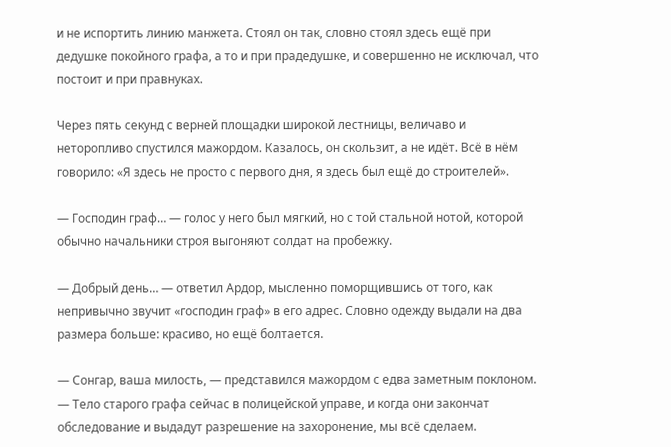и не испортить линию манжета. Стоял он так, словно стоял здесь ещё при дедушке покойного графа, а то и при прадедушке, и совершенно не исключал, что постоит и при правнуках.

Через пять секунд с верней площадки широкой лестницы, величаво и неторопливо спустился мажордом. Казалось, он скользит, а не идёт. Всё в нём говорило: «Я здесь не просто с первого дня, я здесь был ещё до строителей».

— Господин граф… — голос у него был мягкий, но с той стальной нотой, которой обычно начальники строя выгоняют солдат на пробежку.

— Добрый день… — ответил Ардор, мысленно поморщившись от того, как непривычно звучит «господин граф» в его адрес. Словно одежду выдали на два размера больше: красиво, но ещё болтается.

— Сонгар, ваша милость, — представился мажордом с едва заметным поклоном. — Тело старого графа сейчас в полицейской управе, и когда они закончат обследование и выдадут разрешение на захоронение, мы всё сделаем.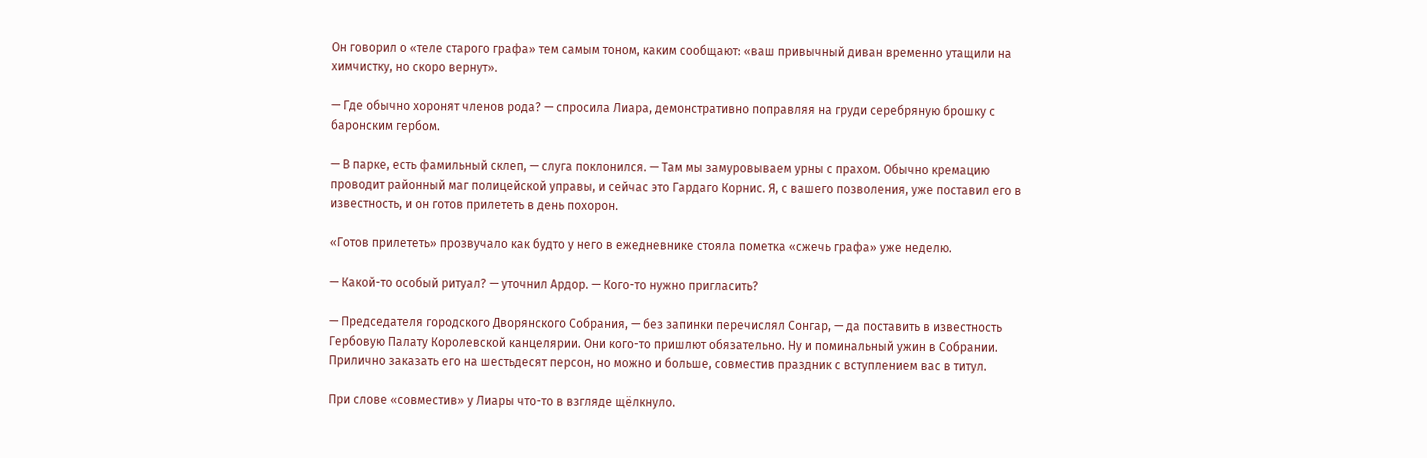Он говорил о «теле старого графа» тем самым тоном, каким сообщают: «ваш привычный диван временно утащили на химчистку, но скоро вернут».

— Где обычно хоронят членов рода? — спросила Лиара, демонстративно поправляя на груди серебряную брошку с баронским гербом.

— В парке, есть фамильный склеп, — слуга поклонился. — Там мы замуровываем урны с прахом. Обычно кремацию проводит районный маг полицейской управы, и сейчас это Гардаго Корнис. Я, с вашего позволения, уже поставил его в известность, и он готов прилететь в день похорон.

«Готов прилететь» прозвучало как будто у него в ежедневнике стояла пометка «сжечь графа» уже неделю.

— Какой-то особый ритуал? — уточнил Ардор. — Кого-то нужно пригласить?

— Председателя городского Дворянского Собрания, — без запинки перечислял Сонгар, — да поставить в известность Гербовую Палату Королевской канцелярии. Они кого-то пришлют обязательно. Ну и поминальный ужин в Собрании. Прилично заказать его на шестьдесят персон, но можно и больше, совместив праздник с вступлением вас в титул.

При слове «совместив» у Лиары что-то в взгляде щёлкнуло.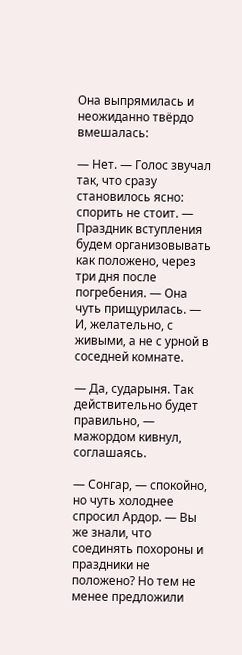Она выпрямилась и неожиданно твёрдо вмешалась:

— Нет. — Голос звучал так, что сразу становилось ясно: спорить не стоит. — Праздник вступления будем организовывать как положено, через три дня после погребения. — Она чуть прищурилась. — И, желательно, с живыми, а не с урной в соседней комнате.

— Да, сударыня. Так действительно будет правильно, — мажордом кивнул, соглашаясь.

— Сонгар, — спокойно, но чуть холоднее спросил Ардор. — Вы же знали, что соединять похороны и праздники не положено? Но тем не менее предложили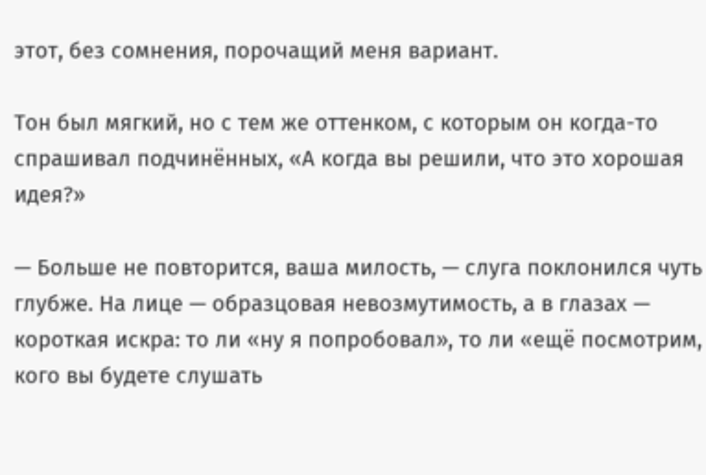этот, без сомнения, порочащий меня вариант.

Тон был мягкий, но с тем же оттенком, с которым он когда-то спрашивал подчинённых, «А когда вы решили, что это хорошая идея?»

— Больше не повторится, ваша милость, — слуга поклонился чуть глубже. На лице — образцовая невозмутимость, а в глазах — короткая искра: то ли «ну я попробовал», то ли «ещё посмотрим, кого вы будете слушать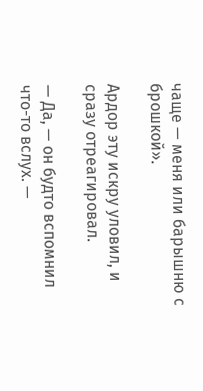чаще — меня или барышню с брошкой».

Ардор эту искру уловил, и сразу отреагировал.

— Да, — он будто вспомнил что-то вслух. —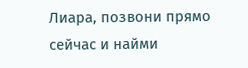Лиара, позвони прямо сейчас и найми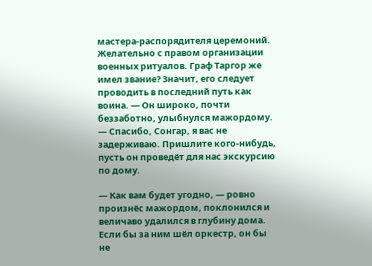мастера-распорядителя церемоний. Желательно с правом организации военных ритуалов. Граф Таргор же имел звание? Значит, его следует проводить в последний путь как воина. — Он широко, почти беззаботно, улыбнулся мажордому. — Спасибо, Сонгар, я вас не задерживаю. Пришлите кого-нибудь, пусть он проведёт для нас экскурсию по дому.

— Как вам будет угодно, — ровно произнёс мажордом, поклонился и величаво удалился в глубину дома. Если бы за ним шёл оркестр, он бы не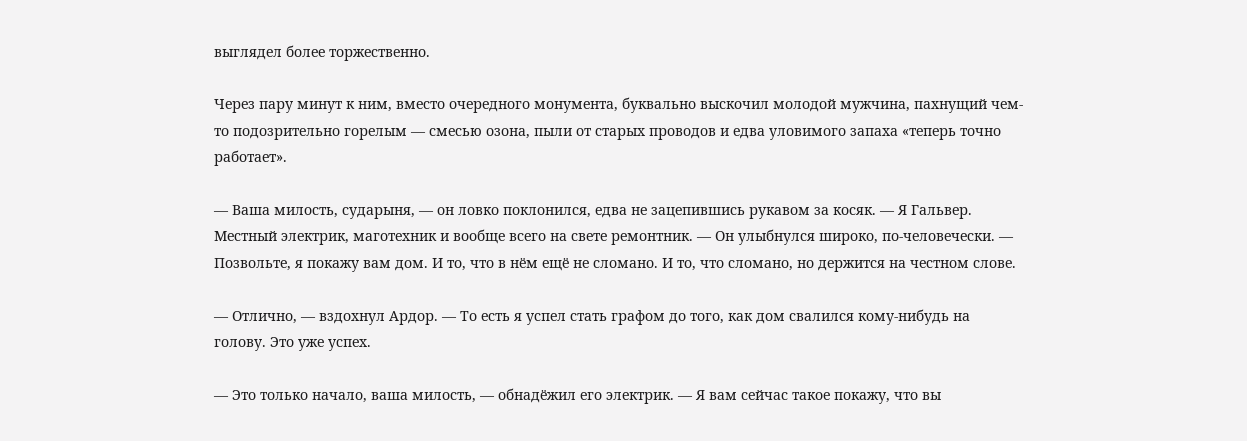выглядел более торжественно.

Через пару минут к ним, вместо очередного монумента, буквально выскочил молодой мужчина, пахнущий чем-то подозрительно горелым — смесью озона, пыли от старых проводов и едва уловимого запаха «теперь точно работает».

— Ваша милость, сударыня, — он ловко поклонился, едва не зацепившись рукавом за косяк. — Я Гальвер. Местный электрик, маготехник и вообще всего на свете ремонтник. — Он улыбнулся широко, по-человечески. — Позвольте, я покажу вам дом. И то, что в нём ещё не сломано. И то, что сломано, но держится на честном слове.

— Отлично, — вздохнул Ардор. — То есть я успел стать графом до того, как дом свалился кому-нибудь на голову. Это уже успех.

— Это только начало, ваша милость, — обнадёжил его электрик. — Я вам сейчас такое покажу, что вы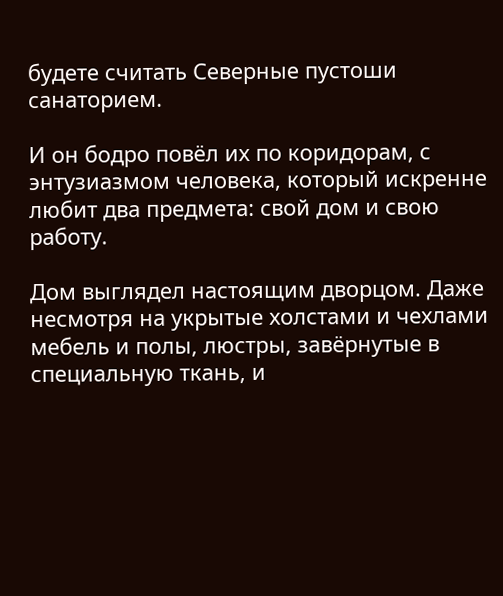будете считать Северные пустоши санаторием.

И он бодро повёл их по коридорам, с энтузиазмом человека, который искренне любит два предмета: свой дом и свою работу.

Дом выглядел настоящим дворцом. Даже несмотря на укрытые холстами и чехлами мебель и полы, люстры, завёрнутые в специальную ткань, и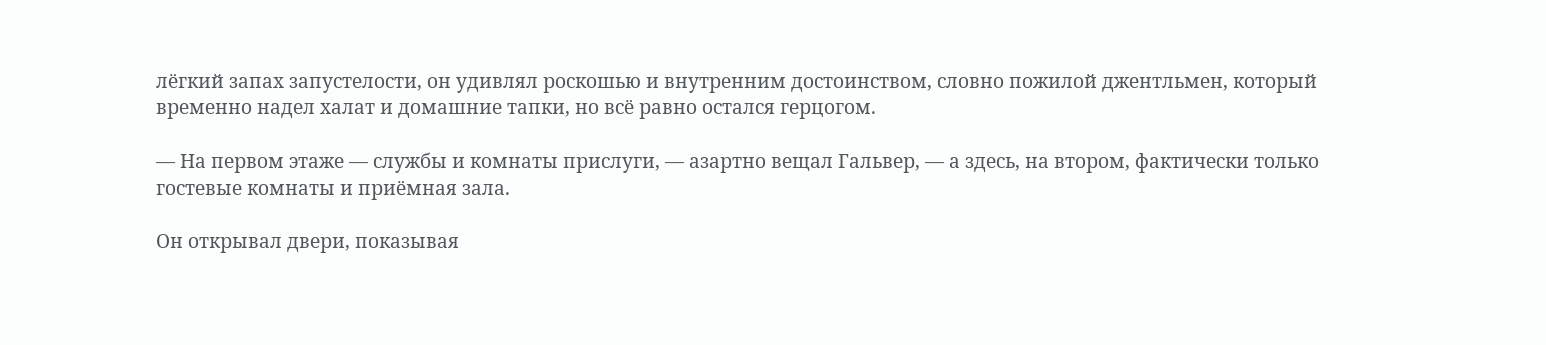лёгкий запах запустелости, он удивлял роскошью и внутренним достоинством, словно пожилой джентльмен, который временно надел халат и домашние тапки, но всё равно остался герцогом.

— На первом этаже — службы и комнаты прислуги, — азартно вещал Гальвер, — а здесь, на втором, фактически только гостевые комнаты и приёмная зала.

Он открывал двери, показывая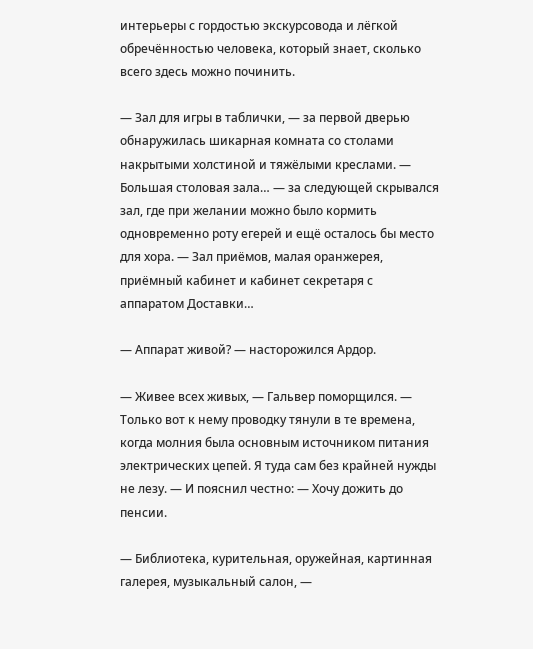интерьеры с гордостью экскурсовода и лёгкой обречённостью человека, который знает, сколько всего здесь можно починить.

— Зал для игры в таблички, — за первой дверью обнаружилась шикарная комната со столами накрытыми холстиной и тяжёлыми креслами. — Большая столовая зала… — за следующей скрывался зал, где при желании можно было кормить одновременно роту егерей и ещё осталось бы место для хора. — Зал приёмов, малая оранжерея, приёмный кабинет и кабинет секретаря с аппаратом Доставки…

— Аппарат живой? — насторожился Ардор.

— Живее всех живых, — Гальвер поморщился. — Только вот к нему проводку тянули в те времена, когда молния была основным источником питания электрических цепей. Я туда сам без крайней нужды не лезу. — И пояснил честно: — Хочу дожить до пенсии.

— Библиотека, курительная, оружейная, картинная галерея, музыкальный салон, —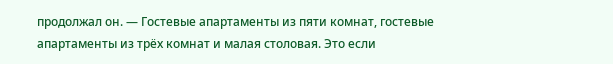продолжал он. — Гостевые апартаменты из пяти комнат, гостевые апартаменты из трёх комнат и малая столовая. Это если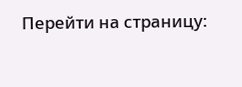Перейти на страницу: